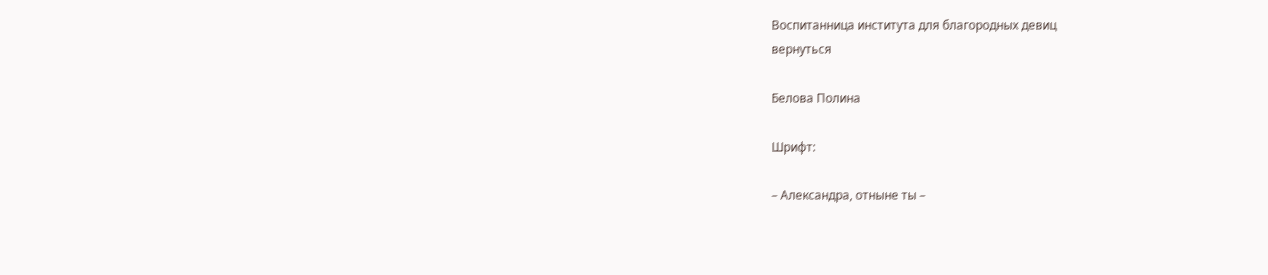Воспитанница института для благородных девиц
вернуться

Белова Полина

Шрифт:

– Александра, отныне ты –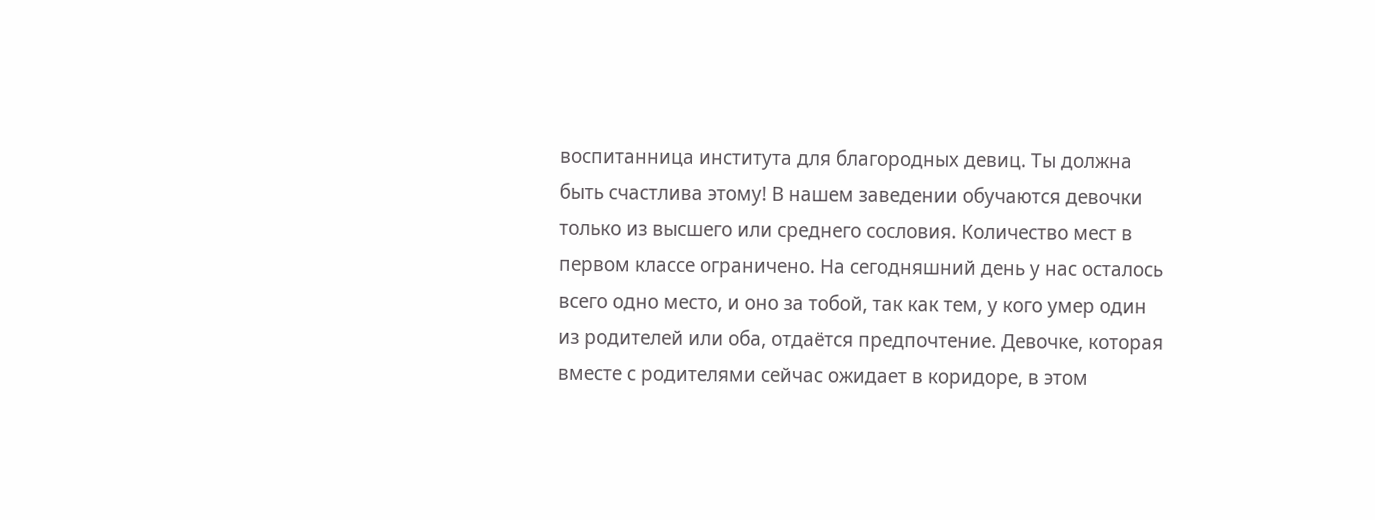воспитанница института для благородных девиц. Ты должна быть счастлива этому! В нашем заведении обучаются девочки только из высшего или среднего сословия. Количество мест в первом классе ограничено. На сегодняшний день у нас осталось всего одно место, и оно за тобой, так как тем, у кого умер один из родителей или оба, отдаётся предпочтение. Девочке, которая вместе с родителями сейчас ожидает в коридоре, в этом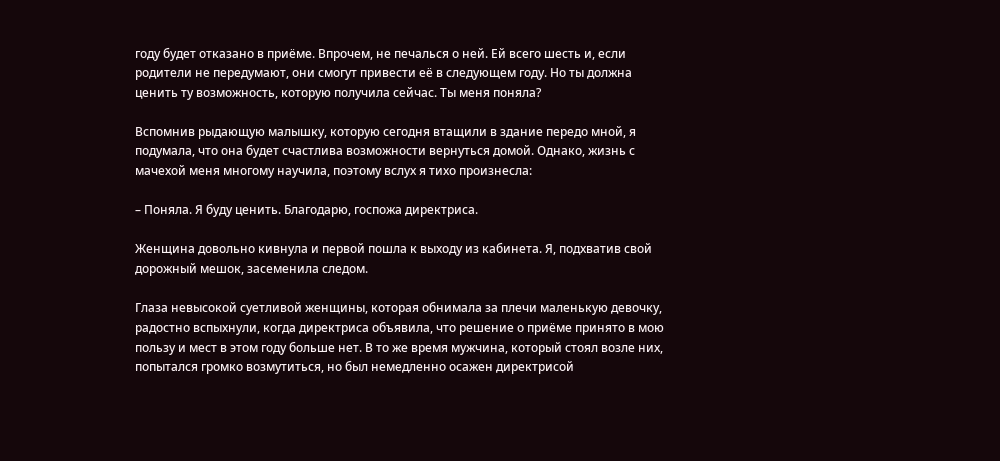году будет отказано в приёме. Впрочем, не печалься о ней. Ей всего шесть и, если родители не передумают, они смогут привести её в следующем году. Но ты должна ценить ту возможность, которую получила сейчас. Ты меня поняла?

Вспомнив рыдающую малышку, которую сегодня втащили в здание передо мной, я подумала, что она будет счастлива возможности вернуться домой. Однако, жизнь с мачехой меня многому научила, поэтому вслух я тихо произнесла:

– Поняла. Я буду ценить. Благодарю, госпожа директриса.

Женщина довольно кивнула и первой пошла к выходу из кабинета. Я, подхватив свой дорожный мешок, засеменила следом.

Глаза невысокой суетливой женщины, которая обнимала за плечи маленькую девочку, радостно вспыхнули, когда директриса объявила, что решение о приёме принято в мою пользу и мест в этом году больше нет. В то же время мужчина, который стоял возле них, попытался громко возмутиться, но был немедленно осажен директрисой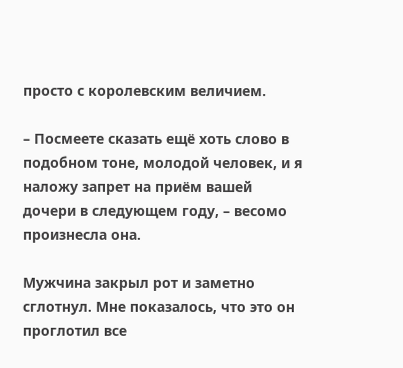просто с королевским величием.

– Посмеете сказать ещё хоть слово в подобном тоне, молодой человек, и я наложу запрет на приём вашей дочери в следующем году, – весомо произнесла она.

Мужчина закрыл рот и заметно сглотнул. Мне показалось, что это он проглотил все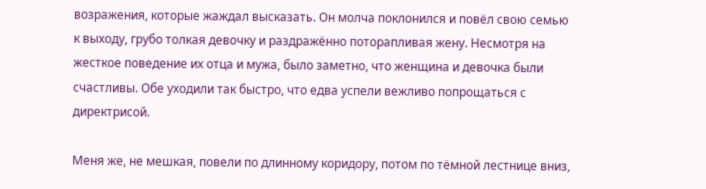возражения, которые жаждал высказать. Он молча поклонился и повёл свою семью к выходу, грубо толкая девочку и раздражённо поторапливая жену. Несмотря на жесткое поведение их отца и мужа, было заметно, что женщина и девочка были счастливы. Обе уходили так быстро, что едва успели вежливо попрощаться с директрисой.

Меня же, не мешкая, повели по длинному коридору, потом по тёмной лестнице вниз,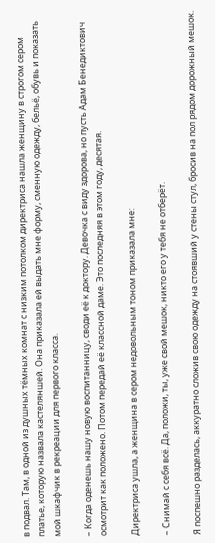в подвал. Там, в одной из душных тёмных комнат с низким потолком директриса нашла женщину в строгом сером платье, которую назвала кастеляншей. Она приказала ей выдать мне форму, сменную одежду, бельё, обувь и показать мой шкафчик в рекреации для первого класса.

– Когда оденешь нашу новую воспитанницу, своди её к доктору. Девочка с виду здорова, но пусть Адам Бенедиктович осмотрит как положено. Потом передай её классной даме. Это последняя в этом году, десятая.

Директриса ушла, а женщина в сером недовольным тоном приказала мне:

– Снимай с себя всё. Да, положи, ты, уже свой мешок, никто его у тебя не отберёт.

Я поспешно разделась, аккуратно сложив свою одежду на стоявший у стены стул, бросив на пол рядом дорожный мешок.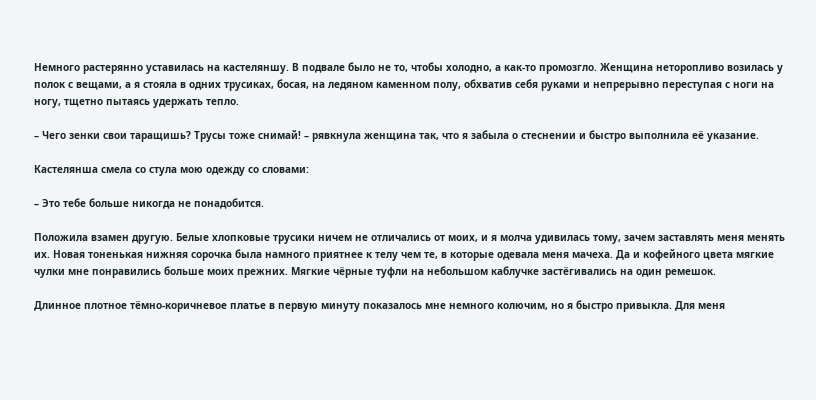Немного растерянно уставилась на кастеляншу. В подвале было не то, чтобы холодно, а как-то промозгло. Женщина неторопливо возилась у полок с вещами, а я стояла в одних трусиках, босая, на ледяном каменном полу, обхватив себя руками и непрерывно переступая с ноги на ногу, тщетно пытаясь удержать тепло.

– Чего зенки свои таращишь? Трусы тоже снимай! – рявкнула женщина так, что я забыла о стеснении и быстро выполнила её указание.

Кастелянша смела со стула мою одежду со словами:

– Это тебе больше никогда не понадобится.

Положила взамен другую. Белые хлопковые трусики ничем не отличались от моих, и я молча удивилась тому, зачем заставлять меня менять их. Новая тоненькая нижняя сорочка была намного приятнее к телу чем те, в которые одевала меня мачеха. Да и кофейного цвета мягкие чулки мне понравились больше моих прежних. Мягкие чёрные туфли на небольшом каблучке застёгивались на один ремешок.

Длинное плотное тёмно-коричневое платье в первую минуту показалось мне немного колючим, но я быстро привыкла. Для меня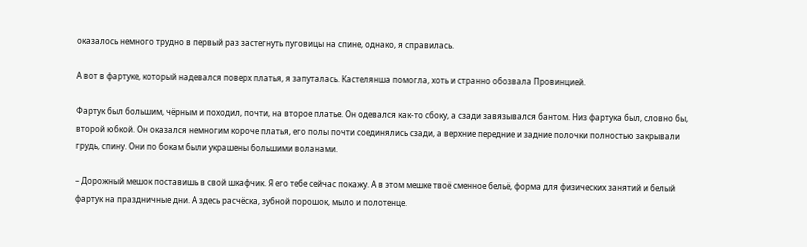оказалось немного трудно в первый раз застегнуть пуговицы на спине, однако, я справилась.

А вот в фартуке, который надевался поверх платья, я запуталась. Кастелянша помогла, хоть и странно обозвала Провинцией.

Фартук был большим, чёрным и походил, почти, на второе платье. Он одевался как-то сбоку, а сзади завязывался бантом. Низ фартука был, словно бы, второй юбкой. Он оказался немногим короче платья, его полы почти соединялись сзади, а верхние передние и задние полочки полностью закрывали грудь, спину. Они по бокам были украшены большими воланами.

– Дорожный мешок поставишь в свой шкафчик. Я его тебе сейчас покажу. А в этом мешке твоё сменное бельё, форма для физических занятий и белый фартук на праздничные дни. А здесь расчёска, зубной порошок, мыло и полотенце.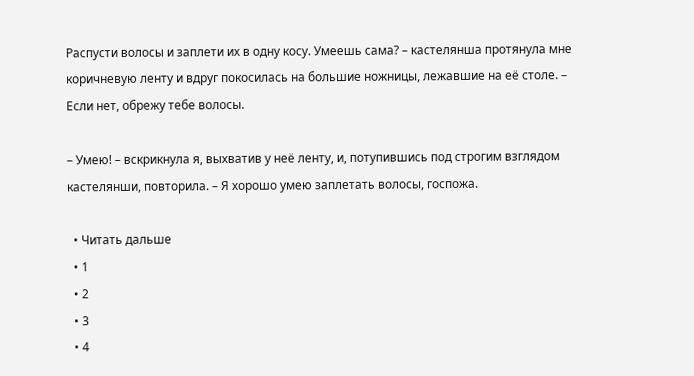Распусти волосы и заплети их в одну косу. Умеешь сама? – кастелянша протянула мне коричневую ленту и вдруг покосилась на большие ножницы, лежавшие на её столе. – Если нет, обрежу тебе волосы.

– Умею! – вскрикнула я, выхватив у неё ленту, и, потупившись под строгим взглядом кастелянши, повторила. – Я хорошо умею заплетать волосы, госпожа.

  • Читать дальше
  • 1
  • 2
  • 3
  • 4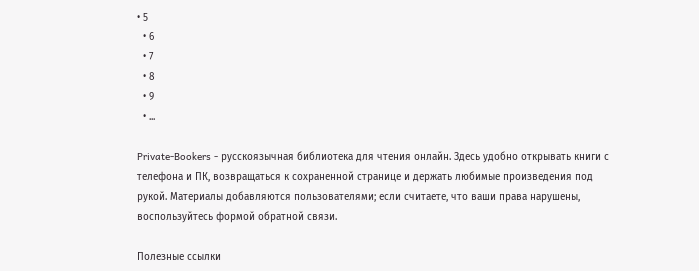• 5
  • 6
  • 7
  • 8
  • 9
  • ...

Private-Bookers - русскоязычная библиотека для чтения онлайн. Здесь удобно открывать книги с телефона и ПК, возвращаться к сохраненной странице и держать любимые произведения под рукой. Материалы добавляются пользователями; если считаете, что ваши права нарушены, воспользуйтесь формой обратной связи.

Полезные ссылки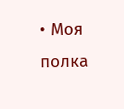• Моя полка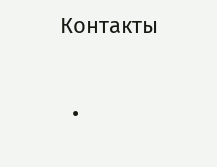Контакты

  •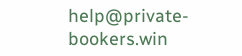help@private-bookers.win